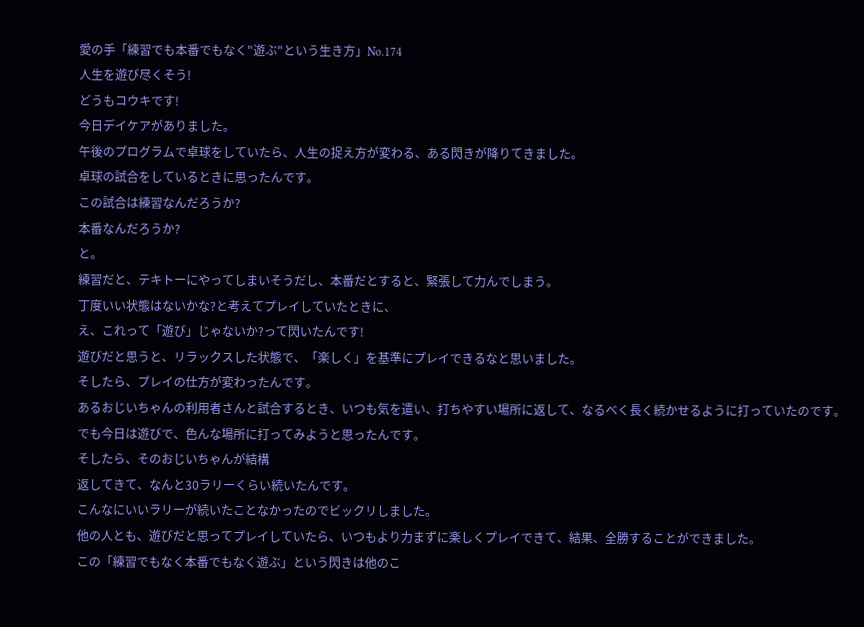愛の手「練習でも本番でもなく"遊ぶ"という生き方」No.174
人生を遊び尽くそう!
どうもコウキです!
今日デイケアがありました。
午後のプログラムで卓球をしていたら、人生の捉え方が変わる、ある閃きが降りてきました。
卓球の試合をしているときに思ったんです。
この試合は練習なんだろうか?
本番なんだろうか?
と。
練習だと、テキトーにやってしまいそうだし、本番だとすると、緊張して力んでしまう。
丁度いい状態はないかな?と考えてプレイしていたときに、
え、これって「遊び」じゃないか?って閃いたんです!
遊びだと思うと、リラックスした状態で、「楽しく」を基準にプレイできるなと思いました。
そしたら、プレイの仕方が変わったんです。
あるおじいちゃんの利用者さんと試合するとき、いつも気を遣い、打ちやすい場所に返して、なるべく長く続かせるように打っていたのです。
でも今日は遊びで、色んな場所に打ってみようと思ったんです。
そしたら、そのおじいちゃんが結構
返してきて、なんと30ラリーくらい続いたんです。
こんなにいいラリーが続いたことなかったのでビックリしました。
他の人とも、遊びだと思ってプレイしていたら、いつもより力まずに楽しくプレイできて、結果、全勝することができました。
この「練習でもなく本番でもなく遊ぶ」という閃きは他のこ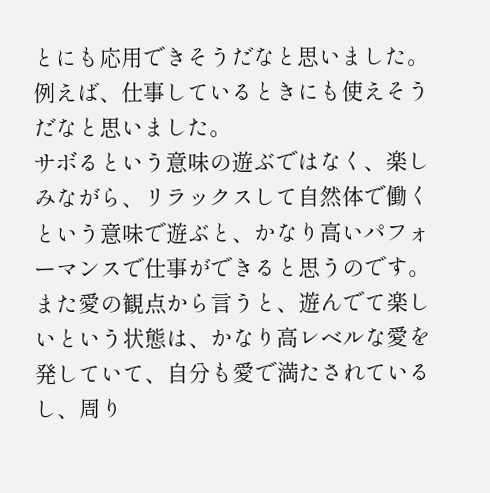とにも応用できそうだなと思いました。
例えば、仕事しているときにも使えそうだなと思いました。
サボるという意味の遊ぶではなく、楽しみながら、リラックスして自然体で働くという意味で遊ぶと、かなり高いパフォーマンスで仕事ができると思うのです。
また愛の観点から言うと、遊んでて楽しいという状態は、かなり高レベルな愛を発していて、自分も愛で満たされているし、周り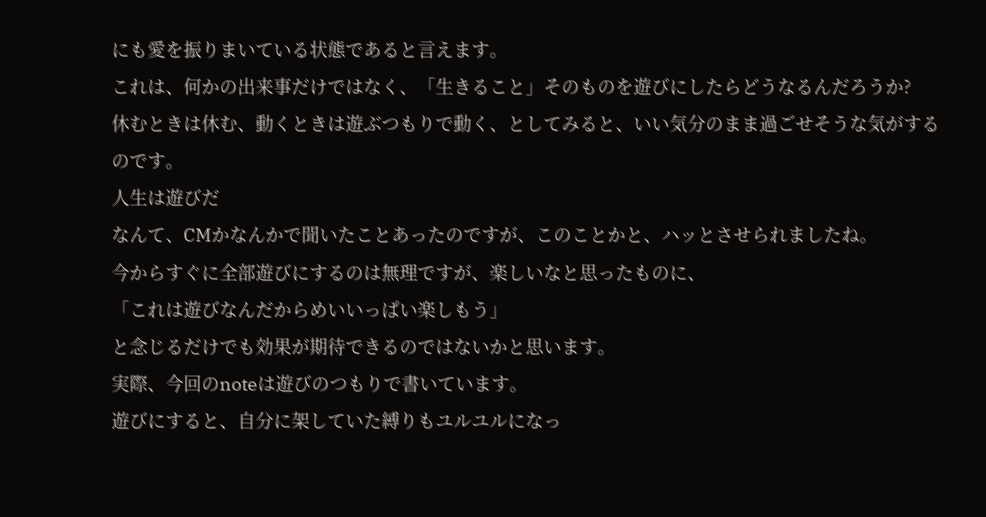にも愛を振りまいている状態であると言えます。
これは、何かの出来事だけではなく、「生きること」そのものを遊びにしたらどうなるんだろうか?
休むときは休む、動くときは遊ぶつもりで動く、としてみると、いい気分のまま過ごせそうな気がするのです。
人生は遊びだ
なんて、CMかなんかで聞いたことあったのですが、このことかと、ハッとさせられましたね。
今からすぐに全部遊びにするのは無理ですが、楽しいなと思ったものに、
「これは遊びなんだからめいいっぱい楽しもう」
と念じるだけでも効果が期待できるのではないかと思います。
実際、今回のnoteは遊びのつもりで書いています。
遊びにすると、自分に架していた縛りもユルユルになっ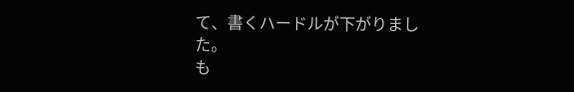て、書くハードルが下がりました。
も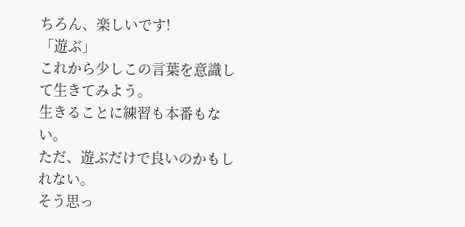ちろん、楽しいです!
「遊ぶ」
これから少しこの言葉を意識して生きてみよう。
生きることに練習も本番もない。
ただ、遊ぶだけで良いのかもしれない。
そう思っ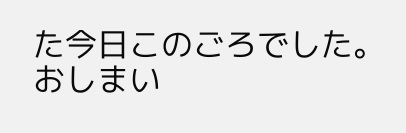た今日このごろでした。
おしまい